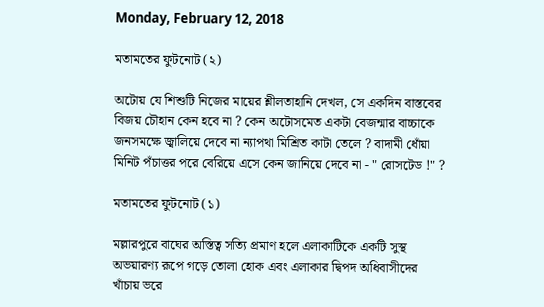Monday, February 12, 2018

মতামতের ফুটনোট (২)

অটোয় যে শিশুটি নিজের মায়ের শ্লীলতাহানি দেখল, সে একদিন বাস্তবের বিজয় চৌহান কেন হবে না ? কেন অটোসমেত একটা বেজন্মার বাচ্চাকে জনসমক্ষে জ্বালিয়ে দেবে না ন্যাপথা মিশ্রিত কাটা তেলে ? বাদামী ধোঁয়া মিনিট পঁচাত্তর পরে বেরিয়ে এসে কেন জানিয়ে দেবে না - " রোসটেড !" ?

মতামতের ফুটনোট (১)

মল্লারপুরে বাঘের অস্তিত্ব সত্যি প্রমাণ হলে এলাকাটিকে একটি সুস্থ অভয়ারণ্য রূপে গড়ে তোলা হোক এবং এলাকার দ্বিপদ অধিবাসীদের খাঁচায় ভরে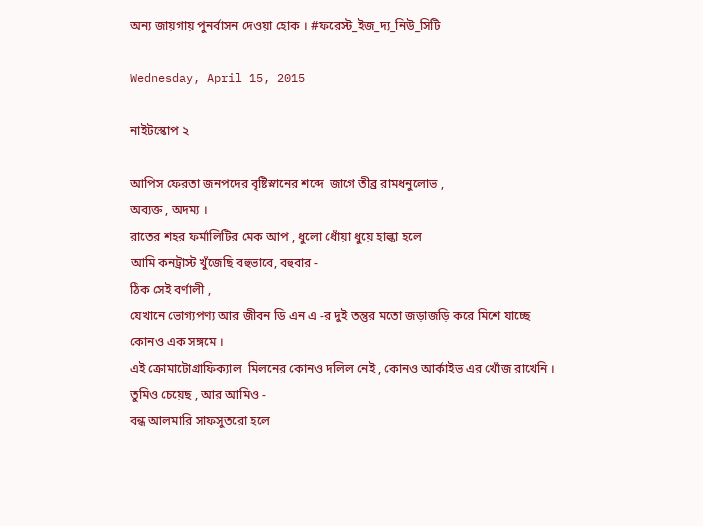অন্য জায়গায় পুনর্বাসন দেওয়া হোক । #ফরেস্ট_ইজ_দ্য_নিউ_সিটি

Wednesday, April 15, 2015

নাইটস্কোপ ২

আপিস ফেরতা জনপদের বৃষ্টিস্নানের শব্দে  জাগে তীব্র রামধনুলোভ ,
অব্যক্ত , অদম্য ।
রাতের শহর ফর্মালিটির মেক আপ , ধুলো ধোঁয়া ধুয়ে হাল্কা হলে
আমি কনট্রাস্ট খুঁজেছি বহুভাবে, বহুবার -
ঠিক সেই বর্ণালী ,
যেখানে ভোগ্যপণ্য আর জীবন ডি এন এ -র দুই তন্তুর মতো জড়াজড়ি করে মিশে যাচ্ছে
কোনও এক সঙ্গমে ।
এই ক্রোমাটোগ্রাফিক্যাল  মিলনের কোনও দলিল নেই , কোনও আর্কাইভ এর খোঁজ রাখেনি ।
তুমিও চেয়েছ , আর আমিও -
বন্ধ আলমারি সাফসুতরো হলে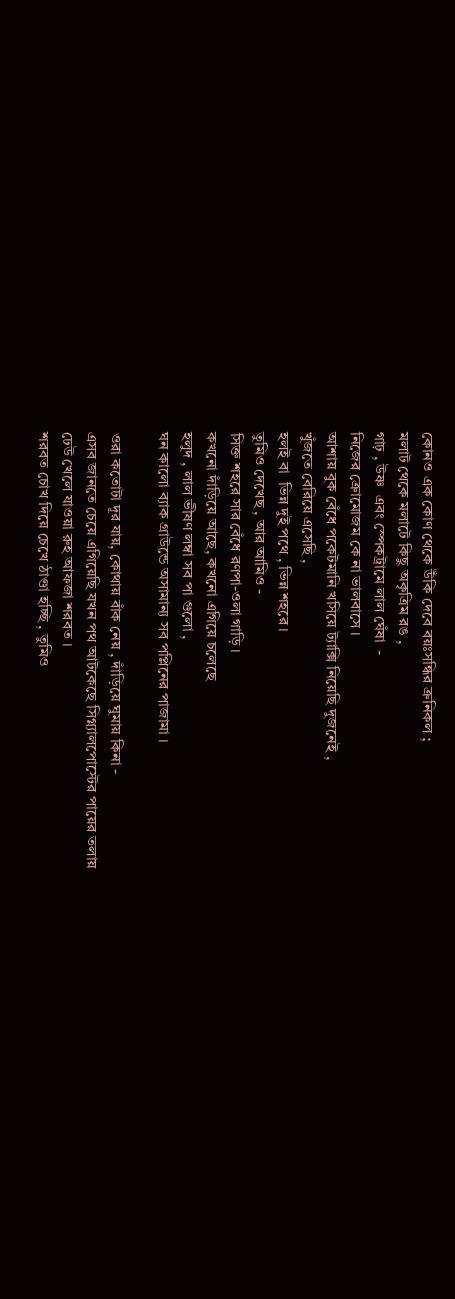কোনও এক কোণ থেকে উঁকি দেবে বয়ঃসন্ধির ক্রনিকল ;
মলাট থেকে মলাটে কিছু অকৃত্রিম রঙ ,
গাঢ় , উষ্ণ  এবং স্পেকট্রামে লাল ঘেঁষা  -
নিজের ক্রোমোজম কে না ভালবাসে ।
আশায় বুক বেঁধে পকেটমানি খসিয়ে ট্যাক্সি নিয়েছি দুজনেই ,
খুঁজতে বেরিয়ে এসেছি ,
হলই বা  ভিন্ন দুই পথে , ভিন্ন শহরে ।
তুমিও দেখেছ , আর আমিও -
সিক্ত শহরে সার বেঁধে রণপা-ওলা গাড়ি ।
কখনো দাঁড়িয়ে আছে, কখনো এগিয়ে চলেছে
হলুদ , লাল ভীষণ লম্বা সব পা গুলো ,
ঘন কালো ব্যাক গ্রাউন্ডে অসামান্য সব পপ্লিনের পাজামা ।

ওরা কতোটা দূর যায়, কোথায় বাঁক নেয় , দাঁড়িয়ে ঘুমায় কিনা -
এসব জানতে চেয়ে এগিয়েছি যখন পথ আটকেছে সিগ্ন্যালপোস্টের পায়ের তলায়
ঢেউ খেলে যাওয়া রুহ আফজা শরবত ।
শরবত চোখ দিয়ে চেখে ঠাণ্ডা হচ্ছি , তুমিও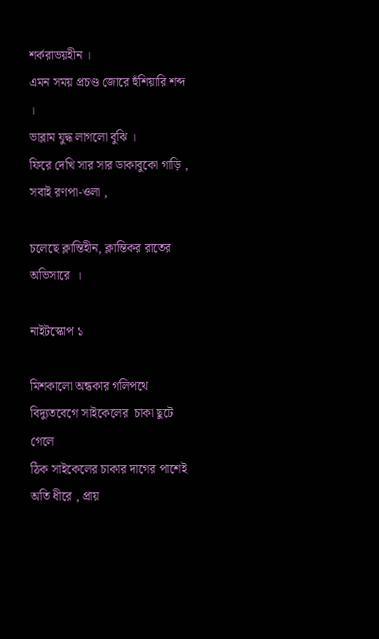শর্করাভয়হীন ।
এমন সময় প্রচণ্ড জোরে হুঁশিয়ারি শব্দ ।
ভাব্লাম যুদ্ধ লাগলো বুঝি ।
ফিরে দেখি সার সার ডাকাবুকো গাড়ি , সবাই রণপা-ওলা ,

চলেছে ক্লান্তিহীন, ক্লান্তিকর রাতের অভিসারে  ।

নাইটস্কোপ ১

মিশকালো অন্ধকার গলিপথে বিদ্যুতবেগে সাইকেলের  চাকা ছুটে গেলে
ঠিক সাইকেলের চাকার দাগের পাশেই অতি ধীরে , প্রায়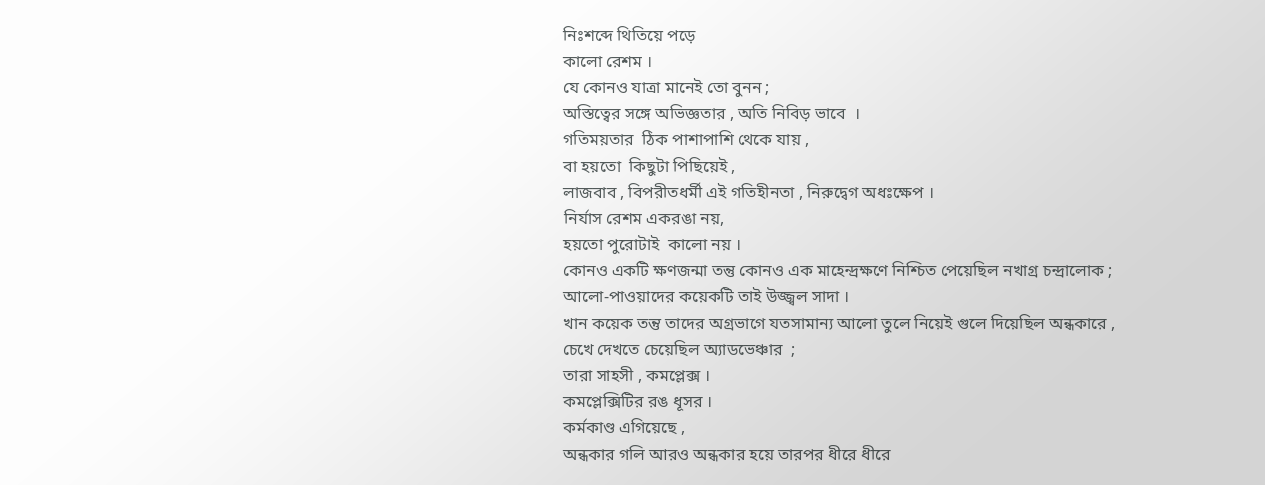নিঃশব্দে থিতিয়ে পড়ে
কালো রেশম ।
যে কোনও যাত্রা মানেই তো বুনন ;
অস্তিত্বের সঙ্গে অভিজ্ঞতার , অতি নিবিড় ভাবে  ।
গতিময়তার  ঠিক পাশাপাশি থেকে যায় ,
বা হয়তো  কিছুটা পিছিয়েই ,
লাজবাব , বিপরীতধর্মী এই গতিহীনতা , নিরুদ্বেগ অধঃক্ষেপ ।
নির্যাস রেশম একরঙা নয়,
হয়তো পুরোটাই  কালো নয় ।
কোনও একটি ক্ষণজন্মা তন্তু কোনও এক মাহেন্দ্রক্ষণে নিশ্চিত পেয়েছিল নখাগ্র চন্দ্রালোক ;
আলো-পাওয়াদের কয়েকটি তাই উজ্জ্বল সাদা ।
খান কয়েক তন্তু তাদের অগ্রভাগে যতসামান্য আলো তুলে নিয়েই গুলে দিয়েছিল অন্ধকারে ,
চেখে দেখতে চেয়েছিল অ্যাডভেঞ্চার  ;
তারা সাহসী , কমপ্লেক্স ।
কমপ্লেক্সিটির রঙ ধূসর ।
কর্মকাণ্ড এগিয়েছে ,
অন্ধকার গলি আরও অন্ধকার হয়ে তারপর ধীরে ধীরে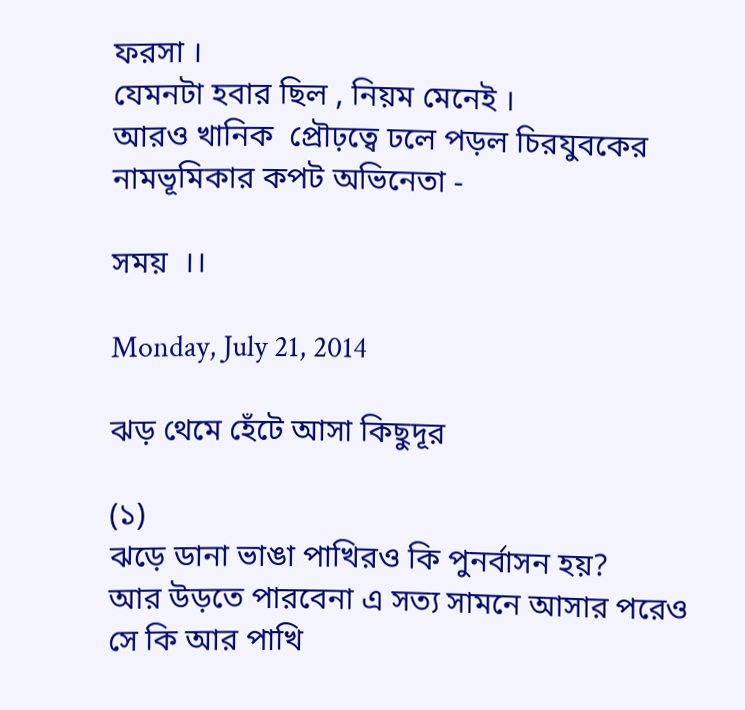ফরসা ।
যেমনটা হবার ছিল , নিয়ম মেনেই ।
আরও খানিক  প্রৌঢ়ত্বে ঢলে পড়ল চিরযুবকের নামভূমিকার কপট অভিনেতা -

সময়  ।।

Monday, July 21, 2014

ঝড় থেমে হেঁটে আসা কিছুদূর

(১)
ঝড়ে ডানা ভাঙা পাখিরও কি পুনর্বাসন হয়?
আর উড়তে পারবেনা এ সত্য সামনে আসার পরেও
সে কি আর পাখি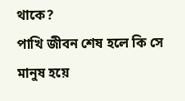থাকে?
পাখি জীবন শেষ হলে কি সে মানুষ হয়ে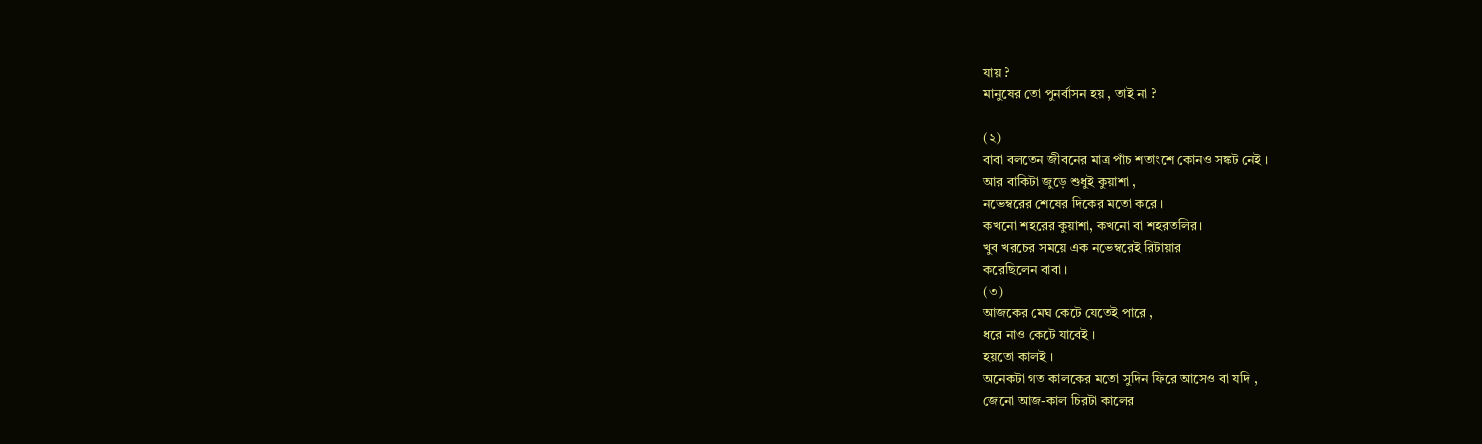যায় ?
মানুষের তো পুনর্বাসন হয় , তাই না ?

(২)
বাবা বলতেন জীবনের মাত্র পাঁচ শতাংশে কোনও সঙ্কট নেই ।
আর বাকিটা জুড়ে শুধুই কুয়াশা ,
নভেম্বরের শেষের দিকের মতো করে ।
কখনো শহরের কুয়াশা, কখনো বা শহরতলির।
খুব খরচের সময়ে এক নভেম্বরেই রিটায়ার
করেছিলেন বাবা ।
(৩)
আজকের মেঘ কেটে যেতেই পারে ,
ধরে নাও কেটে যাবেই ।
হয়তো কালই ।
অনেকটা গত কালকের মতো সুদিন ফিরে আসেও বা যদি ,
জেনো আজ-কাল চিরটা কালের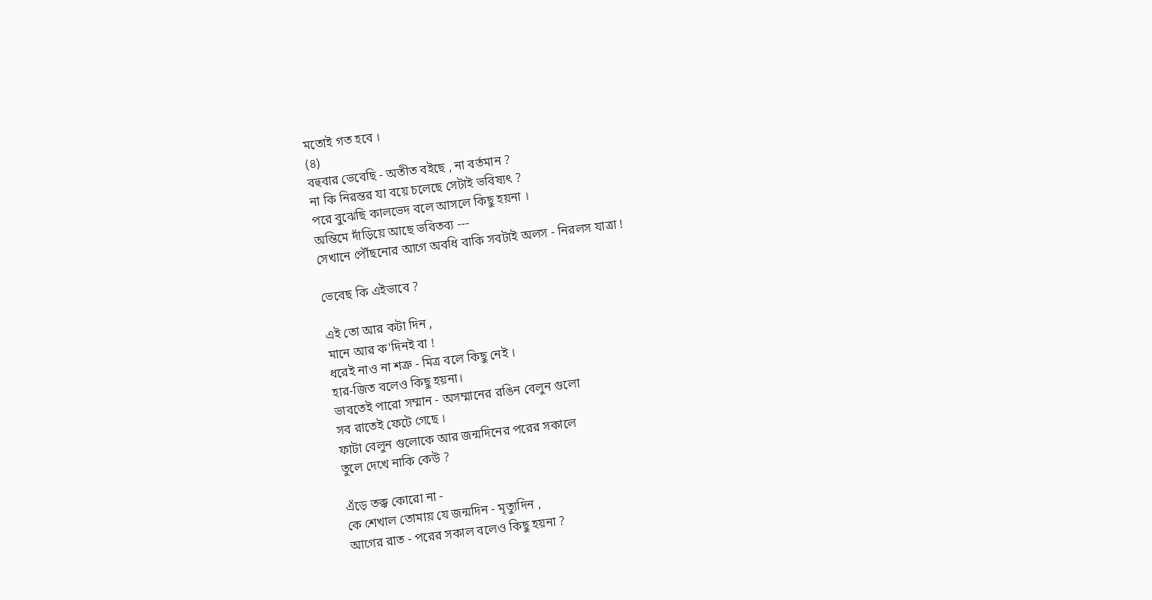মতোই গত হবে ।
(৪)
বহুবার ভেবেছি - অতীত বইছে , না বর্তমান ?
না কি নিরন্তর যা বয়ে চলেছে সেটাই ভবিষ্যৎ ?
পরে বুঝেছি কালভেদ বলে আসলে কিছু হয়না ।
অন্তিমে দাঁড়িয়ে আছে ভবিতব্য ---
সেখানে পৌঁছনোর আগে অবধি বাকি সবটাই অলস - নিরলস যাত্রা !

ভেবেছ কি এইভাবে ?

এই তো আর কটা দিন ,
মানে আর ক'দিনই বা !
ধরেই নাও না শত্রু - মিত্র বলে কিছু নেই ।
হার-জিত বলেও কিছু হয়না।
ভাবতেই পারো সম্মান - অসম্মানের রঙিন বেলুন গুলো
সব রাতেই ফেটে গেছে ।
ফাটা বেলুন গুলোকে আর জন্মদিনের পরের সকালে
তুলে দেখে নাকি কেউ ?

এঁড়ে তক্ক কোরো না -
কে শেখাল তোমায় যে জন্মদিন - মৃত্যুদিন ,
আগের রাত - পরের সকাল বলেও কিছু হয়না ?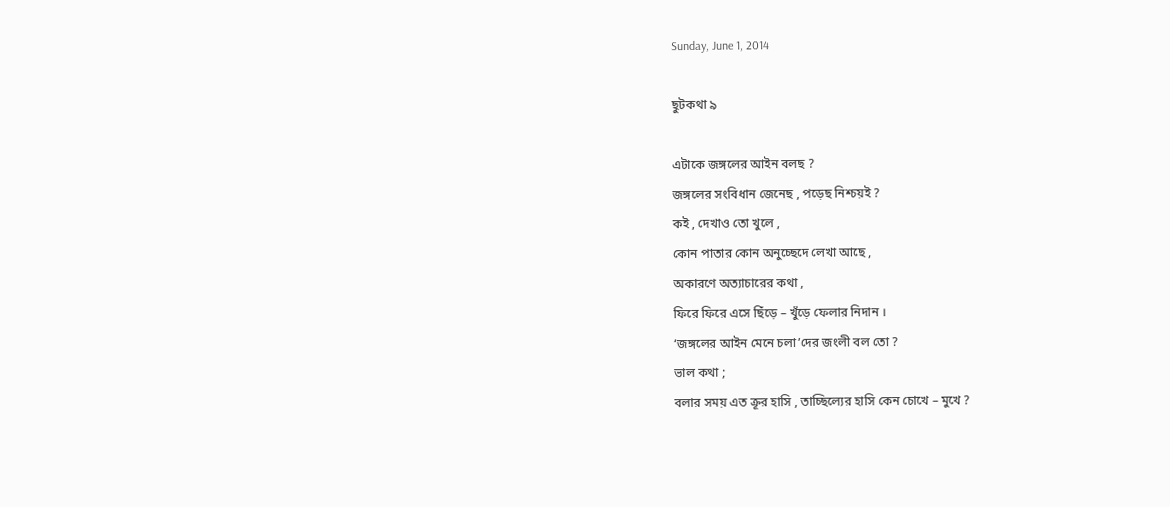Sunday, June 1, 2014

ছুটকথা ৯

এটাকে জঙ্গলের আইন বলছ ?
জঙ্গলের সংবিধান জেনেছ , পড়েছ নিশ্চয়ই ?
কই , দেখাও তো খুলে ,
কোন পাতার কোন অনুচ্ছেদে লেখা আছে ,
অকারণে অত্যাচারের কথা ,
ফিরে ফিরে এসে ছিঁড়ে – খুঁড়ে ফেলার নিদান ।
‘জঙ্গলের আইন মেনে চলা’দের জংলী বল তো ?
ভাল কথা ;
বলার সময় এত ক্রূর হাসি , তাচ্ছিল্যের হাসি কেন চোখে – মুখে ?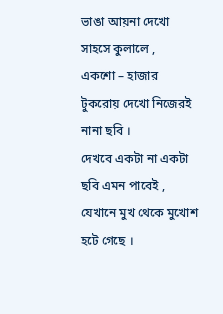ভাঙা আয়না দেখো সাহসে কুলালে ,
একশো – হাজার টুকরোয় দেখো নিজেরই নানা ছবি ।
দেখবে একটা না একটা ছবি এমন পাবেই ,
যেখানে মুখ থেকে মুখোশ হটে গেছে ।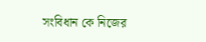সংবিধান কে নিজের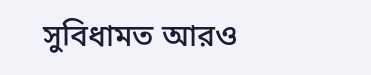সুবিধামত আরও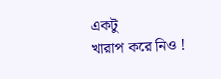একটু
খারাপ করে নিও !